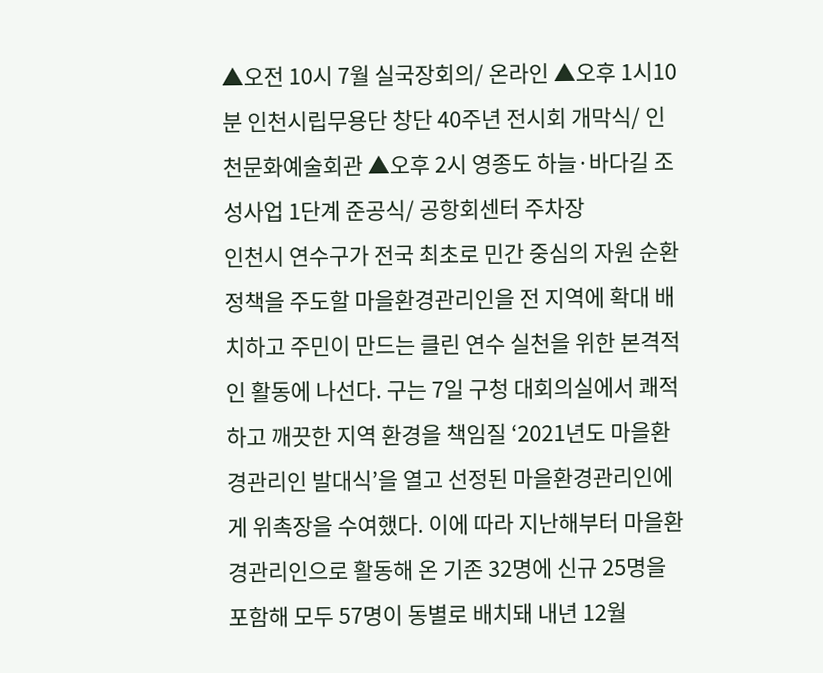▲오전 10시 7월 실국장회의/ 온라인 ▲오후 1시10분 인천시립무용단 창단 40주년 전시회 개막식/ 인천문화예술회관 ▲오후 2시 영종도 하늘·바다길 조성사업 1단계 준공식/ 공항회센터 주차장
인천시 연수구가 전국 최초로 민간 중심의 자원 순환정책을 주도할 마을환경관리인을 전 지역에 확대 배치하고 주민이 만드는 클린 연수 실천을 위한 본격적인 활동에 나선다. 구는 7일 구청 대회의실에서 쾌적하고 깨끗한 지역 환경을 책임질 ‘2021년도 마을환경관리인 발대식’을 열고 선정된 마을환경관리인에게 위촉장을 수여했다. 이에 따라 지난해부터 마을환경관리인으로 활동해 온 기존 32명에 신규 25명을 포함해 모두 57명이 동별로 배치돼 내년 12월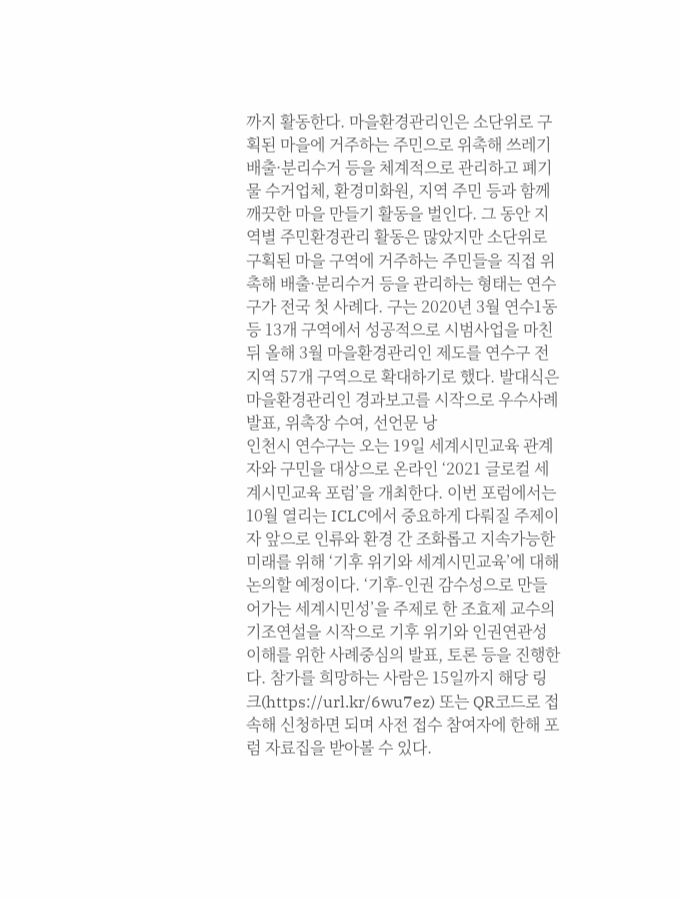까지 활동한다. 마을환경관리인은 소단위로 구획된 마을에 거주하는 주민으로 위촉해 쓰레기 배출·분리수거 등을 체계적으로 관리하고 폐기물 수거업체, 환경미화원, 지역 주민 등과 함께 깨끗한 마을 만들기 활동을 벌인다. 그 동안 지역별 주민환경관리 활동은 많았지만 소단위로 구획된 마을 구역에 거주하는 주민들을 직접 위촉해 배출·분리수거 등을 관리하는 형태는 연수구가 전국 첫 사례다. 구는 2020년 3월 연수1동 등 13개 구역에서 성공적으로 시범사업을 마친 뒤 올해 3월 마을환경관리인 제도를 연수구 전 지역 57개 구역으로 확대하기로 했다. 발대식은 마을환경관리인 경과보고를 시작으로 우수사례 발표, 위촉장 수여, 선언문 낭
인천시 연수구는 오는 19일 세계시민교육 관계자와 구민을 대상으로 온라인 ‘2021 글로컬 세계시민교육 포럼’을 개최한다. 이번 포럼에서는 10월 열리는 ICLC에서 중요하게 다뤄질 주제이자 앞으로 인류와 환경 간 조화롭고 지속가능한 미래를 위해 ‘기후 위기와 세계시민교육’에 대해 논의할 예정이다. ‘기후-인권 감수성으로 만들어가는 세계시민성’을 주제로 한 조효제 교수의 기조연설을 시작으로 기후 위기와 인권연관성 이해를 위한 사례중심의 발표, 토론 등을 진행한다. 참가를 희망하는 사람은 15일까지 해당 링크(https://url.kr/6wu7ez) 또는 QR코드로 접속해 신청하면 되며 사전 접수 참여자에 한해 포럼 자료집을 받아볼 수 있다.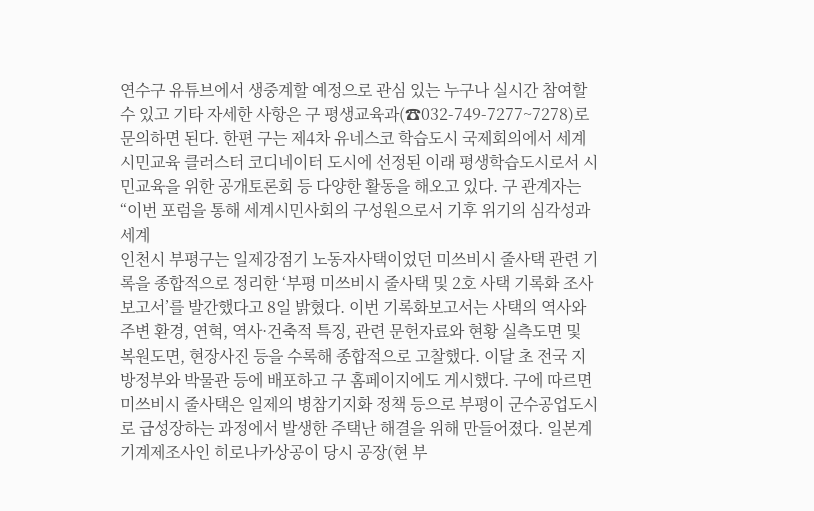연수구 유튜브에서 생중계할 예정으로 관심 있는 누구나 실시간 참여할 수 있고 기타 자세한 사항은 구 평생교육과(☎032-749-7277~7278)로 문의하면 된다. 한편 구는 제4차 유네스코 학습도시 국제회의에서 세계시민교육 클러스터 코디네이터 도시에 선정된 이래 평생학습도시로서 시민교육을 위한 공개토론회 등 다양한 활동을 해오고 있다. 구 관계자는 “이번 포럼을 통해 세계시민사회의 구성원으로서 기후 위기의 심각성과 세계
인천시 부평구는 일제강점기 노동자사택이었던 미쓰비시 줄사택 관련 기록을 종합적으로 정리한 ‘부평 미쓰비시 줄사택 및 2호 사택 기록화 조사보고서’를 발간했다고 8일 밝혔다. 이번 기록화보고서는 사택의 역사와 주변 환경, 연혁, 역사·건축적 특징, 관련 문헌자료와 현황 실측도면 및 복원도면, 현장사진 등을 수록해 종합적으로 고찰했다. 이달 초 전국 지방정부와 박물관 등에 배포하고 구 홈페이지에도 게시했다. 구에 따르면 미쓰비시 줄사택은 일제의 병참기지화 정책 등으로 부평이 군수공업도시로 급성장하는 과정에서 발생한 주택난 해결을 위해 만들어졌다. 일본계 기계제조사인 히로나카상공이 당시 공장(현 부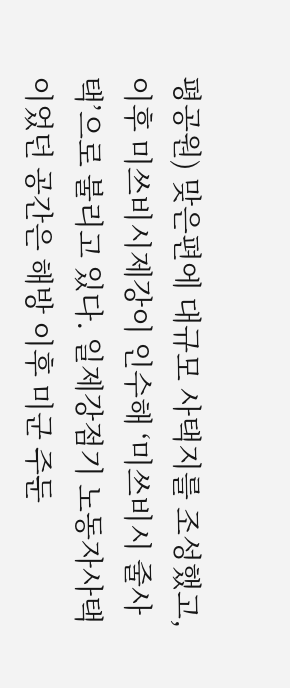평공원) 맞은편에 대규모 사택지를 조성했고, 이후 미쓰비시제강이 인수해 ‘미쓰비시 줄사택’으로 불리고 있다. 일제강점기 노동자사택이었던 공간은 해방 이후 미군 주둔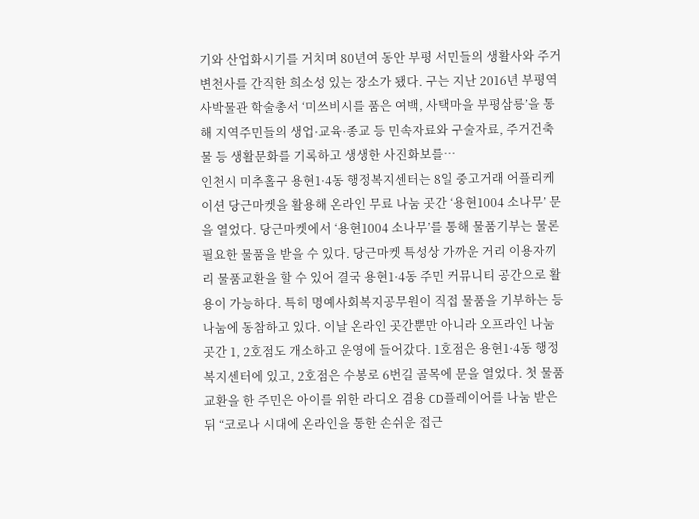기와 산업화시기를 거치며 80년여 동안 부평 서민들의 생활사와 주거변천사를 간직한 희소성 있는 장소가 됐다. 구는 지난 2016년 부평역사박물관 학술총서 ‘미쓰비시를 품은 여백, 사택마을 부평삼릉’을 통해 지역주민들의 생업·교육·종교 등 민속자료와 구술자료, 주거건축물 등 생활문화를 기록하고 생생한 사진화보를…
인천시 미추홀구 용현1·4동 행정복지센터는 8일 중고거래 어플리케이션 당근마켓을 활용해 온라인 무료 나눔 곳간 ‘용현1004 소나무’ 문을 열었다. 당근마켓에서 ‘용현1004 소나무’를 통해 물품기부는 물론 필요한 물품을 받을 수 있다. 당근마켓 특성상 가까운 거리 이용자끼리 물품교환을 할 수 있어 결국 용현1·4동 주민 커뮤니티 공간으로 활용이 가능하다. 특히 명예사회복지공무원이 직접 물품을 기부하는 등 나눔에 동참하고 있다. 이날 온라인 곳간뿐만 아니라 오프라인 나눔 곳간 1, 2호점도 개소하고 운영에 들어갔다. 1호점은 용현1·4동 행정복지센터에 있고, 2호점은 수봉로 6번길 골목에 문을 열었다. 첫 물품교환을 한 주민은 아이를 위한 라디오 겸용 CD플레이어를 나눔 받은 뒤 “코로나 시대에 온라인을 통한 손쉬운 접근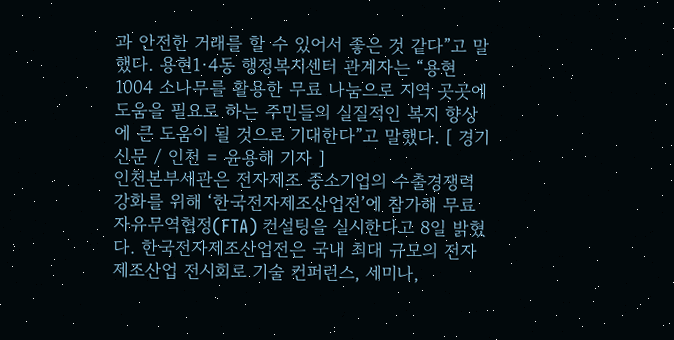과 안전한 거래를 할 수 있어서 좋은 것 같다”고 말했다. 용현1·4동 행정복지센터 관계자는 “용현1004 소나무를 활용한 무료 나눔으로 지역 곳곳에 도움을 필요로 하는 주민들의 실질적인 복지 향상에 큰 도움이 될 것으로 기대한다”고 말했다. [ 경기신문 / 인천 = 윤용해 기자 ]
인천본부세관은 전자제조 중소기업의 수출경쟁력 강화를 위해 ‘한국전자제조산업전’에 참가해 무료 자유무역협정(FTA) 컨설팅을 실시한다고 8일 밝혔다. 한국전자제조산업전은 국내 최대 규모의 전자제조산업 전시회로 기술 컨퍼런스, 세미나,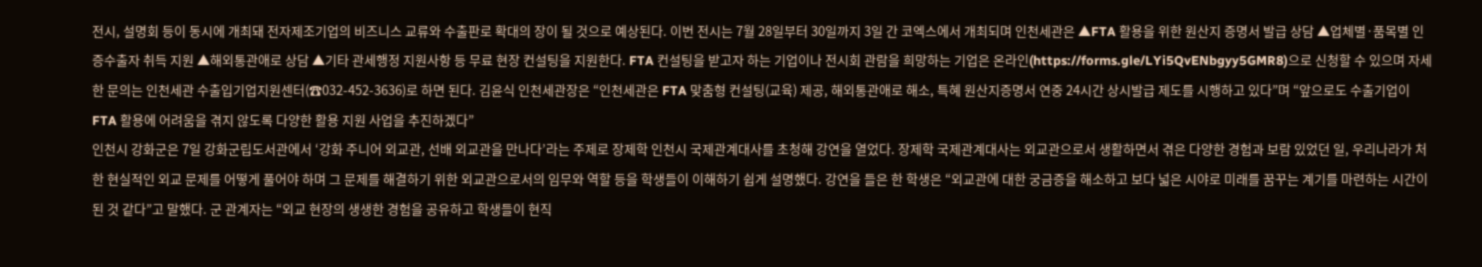전시, 설명회 등이 동시에 개최돼 전자제조기업의 비즈니스 교류와 수출판로 확대의 장이 될 것으로 예상된다. 이번 전시는 7월 28일부터 30일까지 3일 간 코엑스에서 개최되며 인천세관은 ▲FTA 활용을 위한 원산지 증명서 발급 상담 ▲업체별·품목별 인증수출자 취득 지원 ▲해외통관애로 상담 ▲기타 관세행정 지원사항 등 무료 현장 컨설팅을 지원한다. FTA 컨설팅을 받고자 하는 기업이나 전시회 관람을 희망하는 기업은 온라인(https://forms.gle/LYi5QvENbgyy5GMR8)으로 신청할 수 있으며 자세한 문의는 인천세관 수출입기업지원센터(☎032-452-3636)로 하면 된다. 김윤식 인천세관장은 “인천세관은 FTA 맞춤형 컨설팅(교육) 제공, 해외통관애로 해소, 특혜 원산지증명서 연중 24시간 상시발급 제도를 시행하고 있다”며 “앞으로도 수출기업이 FTA 활용에 어려움을 겪지 않도록 다양한 활용 지원 사업을 추진하겠다”
인천시 강화군은 7일 강화군립도서관에서 ‘강화 주니어 외교관, 선배 외교관을 만나다’라는 주제로 장제학 인천시 국제관계대사를 초청해 강연을 열었다. 장제학 국제관계대사는 외교관으로서 생활하면서 겪은 다양한 경험과 보람 있었던 일, 우리나라가 처한 현실적인 외교 문제를 어떻게 풀어야 하며 그 문제를 해결하기 위한 외교관으로서의 임무와 역할 등을 학생들이 이해하기 쉽게 설명했다. 강연을 들은 한 학생은 “외교관에 대한 궁금증을 해소하고 보다 넓은 시야로 미래를 꿈꾸는 계기를 마련하는 시간이 된 것 같다”고 말했다. 군 관계자는 “외교 현장의 생생한 경험을 공유하고 학생들이 현직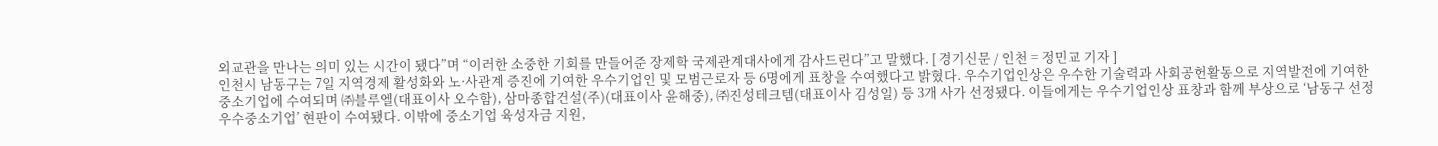외교관을 만나는 의미 있는 시간이 됐다”며 “이러한 소중한 기회를 만들어준 장제학 국제관계대사에게 감사드린다”고 말했다. [ 경기신문 / 인천 = 정민교 기자 ]
인천시 남동구는 7일 지역경제 활성화와 노·사관계 증진에 기여한 우수기업인 및 모범근로자 등 6명에게 표창을 수여했다고 밝혔다. 우수기업인상은 우수한 기술력과 사회공헌활동으로 지역발전에 기여한 중소기업에 수여되며 ㈜블루엘(대표이사 오수함), 삼마종합건설(주)(대표이사 윤해중), ㈜진성테크템(대표이사 김성일) 등 3개 사가 선정됐다. 이들에게는 우수기업인상 표창과 함께 부상으로 ‘남동구 선정 우수중소기업’ 현판이 수여됐다. 이밖에 중소기업 육성자금 지원,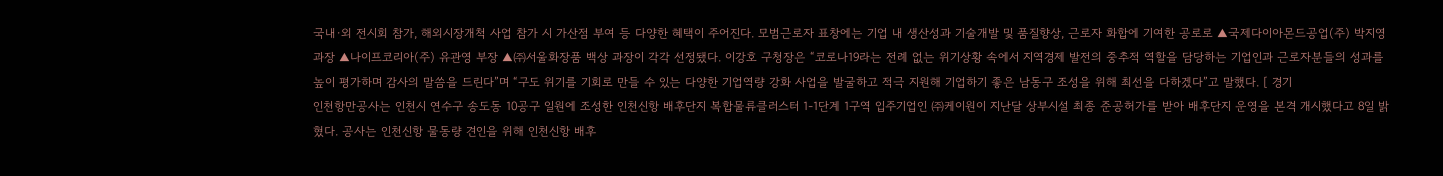국내·외 전시회 참가, 해외시장개척 사업 참가 시 가산점 부여 등 다양한 혜택이 주어진다. 모범근로자 표창에는 기업 내 생산성과 기술개발 및 품질향상, 근로자 화합에 기여한 공로로 ▲국제다이아몬드공업(주) 박지영 과장 ▲나이프코리아(주) 유관영 부장 ▲㈜서울화장품 백상 과장이 각각 선정됐다. 이강호 구청장은 “코로나19라는 전례 없는 위기상황 속에서 지역경제 발전의 중추적 역할을 담당하는 기업인과 근로자분들의 성과를 높이 평가하며 감사의 말씀을 드린다”며 “구도 위기를 기회로 만들 수 있는 다양한 기업역량 강화 사업을 발굴하고 적극 지원해 기업하기 좋은 남동구 조성을 위해 최선을 다하겠다”고 말했다. [ 경기
인천항만공사는 인천시 연수구 송도동 10공구 일원에 조성한 인천신항 배후단지 복합물류클러스터 1-1단계 1구역 입주기업인 ㈜케이원이 지난달 상부시설 최종 준공허가를 받아 배후단지 운영을 본격 개시했다고 8일 밝혔다. 공사는 인천신항 물동량 견인을 위해 인천신항 배후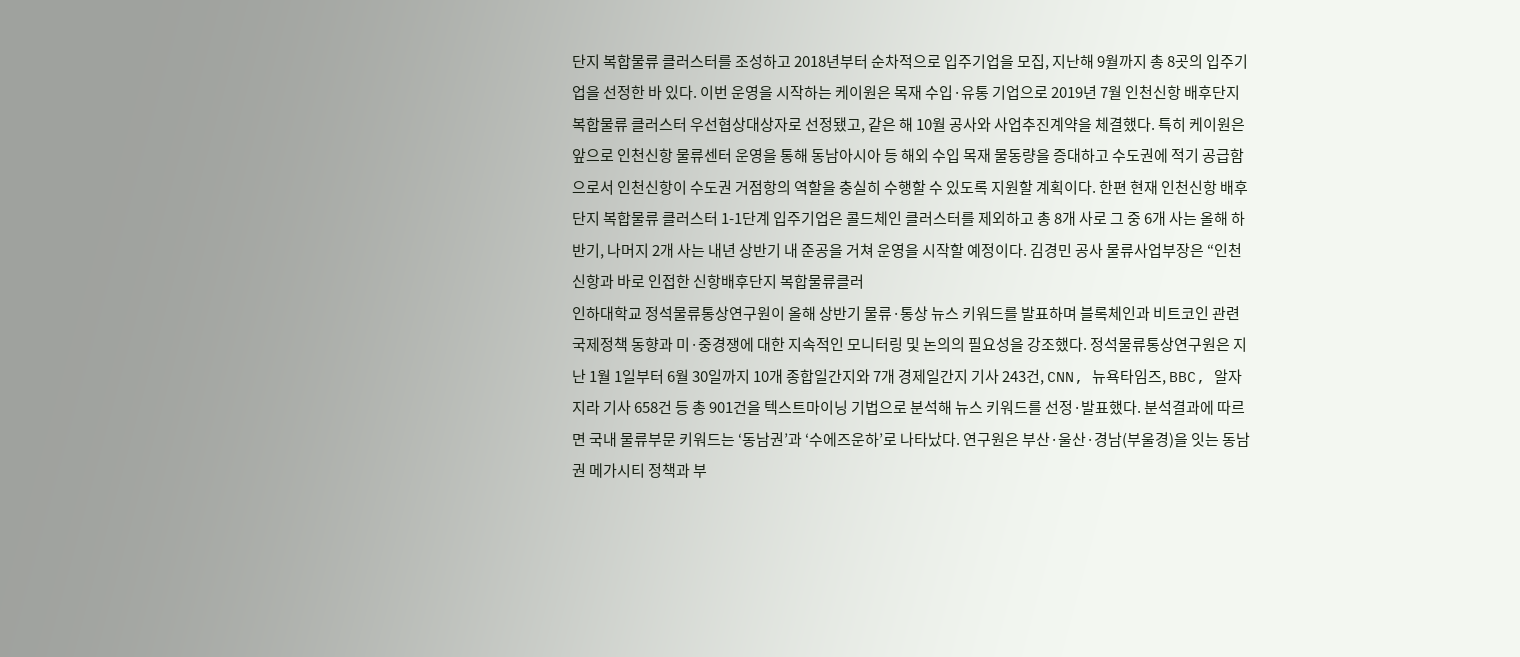단지 복합물류 클러스터를 조성하고 2018년부터 순차적으로 입주기업을 모집, 지난해 9월까지 총 8곳의 입주기업을 선정한 바 있다. 이번 운영을 시작하는 케이원은 목재 수입·유통 기업으로 2019년 7월 인천신항 배후단지 복합물류 클러스터 우선협상대상자로 선정됐고, 같은 해 10월 공사와 사업추진계약을 체결했다. 특히 케이원은 앞으로 인천신항 물류센터 운영을 통해 동남아시아 등 해외 수입 목재 물동량을 증대하고 수도권에 적기 공급함으로서 인천신항이 수도권 거점항의 역할을 충실히 수행할 수 있도록 지원할 계획이다. 한편 현재 인천신항 배후단지 복합물류 클러스터 1-1단계 입주기업은 콜드체인 클러스터를 제외하고 총 8개 사로 그 중 6개 사는 올해 하반기, 나머지 2개 사는 내년 상반기 내 준공을 거쳐 운영을 시작할 예정이다. 김경민 공사 물류사업부장은 “인천신항과 바로 인접한 신항배후단지 복합물류클러
인하대학교 정석물류통상연구원이 올해 상반기 물류·통상 뉴스 키워드를 발표하며 블록체인과 비트코인 관련 국제정책 동향과 미·중경쟁에 대한 지속적인 모니터링 및 논의의 필요성을 강조했다. 정석물류통상연구원은 지난 1월 1일부터 6월 30일까지 10개 종합일간지와 7개 경제일간지 기사 243건, CNN, 뉴욕타임즈, BBC, 알자지라 기사 658건 등 총 901건을 텍스트마이닝 기법으로 분석해 뉴스 키워드를 선정·발표했다. 분석결과에 따르면 국내 물류부문 키워드는 ‘동남권’과 ‘수에즈운하’로 나타났다. 연구원은 부산·울산·경남(부울경)을 잇는 동남권 메가시티 정책과 부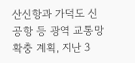산신항과 가덕도 신공항 등 광역 교통망 확충 계획, 지난 3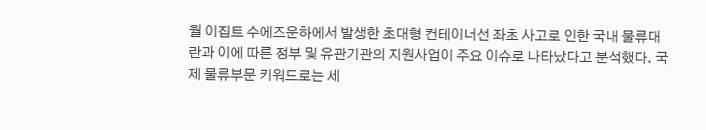월 이집트 수에즈운하에서 발생한 초대형 컨테이너선 좌초 사고로 인한 국내 물류대란과 이에 따른 정부 및 유관기관의 지원사업이 주요 이슈로 나타났다고 분석했다. 국제 물류부문 키워드로는 세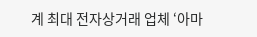계 최대 전자상거래 업체 ‘아마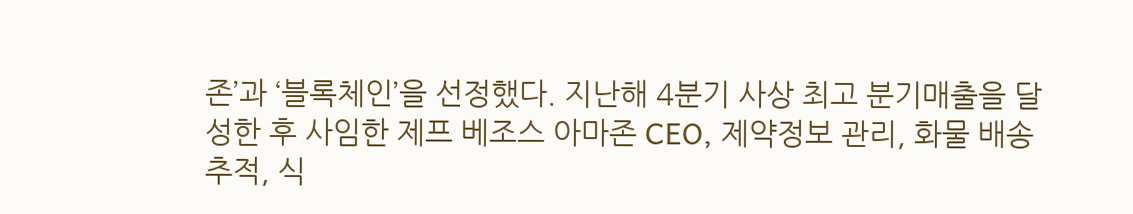존’과 ‘블록체인’을 선정했다. 지난해 4분기 사상 최고 분기매출을 달성한 후 사임한 제프 베조스 아마존 CEO, 제약정보 관리, 화물 배송 추적, 식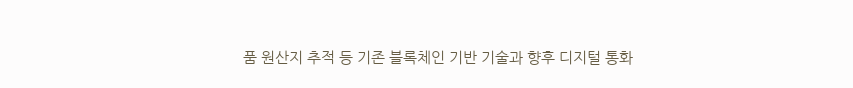품 원산지 추적 등 기존 블록체인 기반 기술과 향후 디지털 통화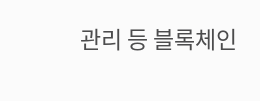관리 등 블록체인